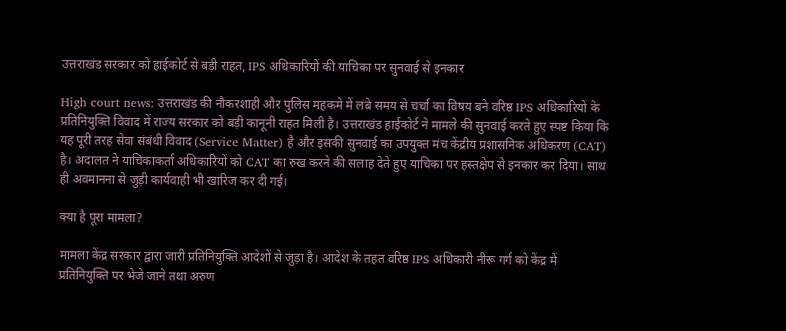उत्तराखंड सरकार को हाईकोर्ट से बड़ी राहत, IPS अधिकारियों की याचिका पर सुनवाई से इनकार

High court news: उत्तराखंड की नौकरशाही और पुलिस महकमे में लंबे समय से चर्चा का विषय बने वरिष्ठ IPS अधिकारियों के प्रतिनियुक्ति विवाद में राज्य सरकार को बड़ी कानूनी राहत मिली है। उत्तराखंड हाईकोर्ट ने मामले की सुनवाई करते हुए स्पष्ट किया कि यह पूरी तरह सेवा संबंधी विवाद (Service Matter) है और इसकी सुनवाई का उपयुक्त मंच केंद्रीय प्रशासनिक अधिकरण (CAT) है। अदालत ने याचिकाकर्ता अधिकारियों को CAT का रुख करने की सलाह देते हुए याचिका पर हस्तक्षेप से इनकार कर दिया। साथ ही अवमानना से जुड़ी कार्यवाही भी खारिज कर दी गई।

क्या है पूरा मामला?

मामला केंद्र सरकार द्वारा जारी प्रतिनियुक्ति आदेशों से जुड़ा है। आदेश के तहत वरिष्ठ IPS अधिकारी नीरू गर्ग को केंद्र में प्रतिनियुक्ति पर भेजे जाने तथा अरुण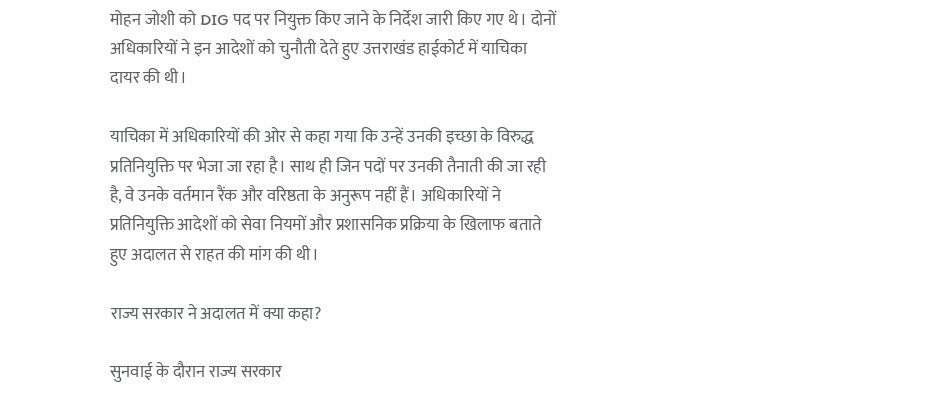मोहन जोशी को DIG पद पर नियुक्त किए जाने के निर्देश जारी किए गए थे। दोनों अधिकारियों ने इन आदेशों को चुनौती देते हुए उत्तराखंड हाईकोर्ट में याचिका दायर की थी।

याचिका में अधिकारियों की ओर से कहा गया कि उन्हें उनकी इच्छा के विरुद्ध प्रतिनियुक्ति पर भेजा जा रहा है। साथ ही जिन पदों पर उनकी तैनाती की जा रही है, वे उनके वर्तमान रैंक और वरिष्ठता के अनुरूप नहीं हैं। अधिकारियों ने प्रतिनियुक्ति आदेशों को सेवा नियमों और प्रशासनिक प्रक्रिया के खिलाफ बताते हुए अदालत से राहत की मांग की थी।

राज्य सरकार ने अदालत में क्या कहा?

सुनवाई के दौरान राज्य सरकार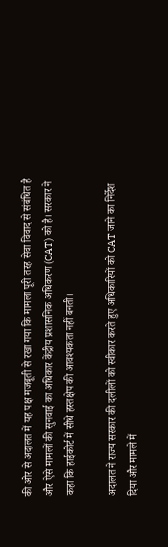की ओर से अदालत में यह पक्ष मजबूती से रखा गया कि मामला पूरी तरह सेवा विवाद से संबंधित है और ऐसे मामलों की सुनवाई का अधिकार केंद्रीय प्रशासनिक अधिकरण (CAT) को है। सरकार ने कहा कि हाईकोर्ट में सीधे हस्तक्षेप की आवश्यकता नहीं बनती।

अदालत ने राज्य सरकार की दलीलों को स्वीकार करते हुए अधिकारियों को CAT जाने का निर्देश दिया और मामले में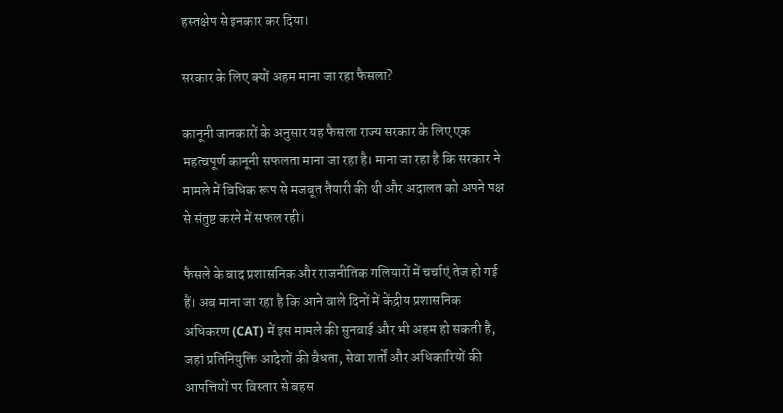हस्तक्षेप से इनकार कर दिया।

सरकार के लिए क्यों अहम माना जा रहा फैसला?

कानूनी जानकारों के अनुसार यह फैसला राज्य सरकार के लिए एक महत्वपूर्ण कानूनी सफलता माना जा रहा है। माना जा रहा है कि सरकार ने मामले में विधिक रूप से मजबूत तैयारी की थी और अदालत को अपने पक्ष से संतुष्ट करने में सफल रही।

फैसले के बाद प्रशासनिक और राजनीतिक गलियारों में चर्चाएं तेज हो गई हैं। अब माना जा रहा है कि आने वाले दिनों में केंद्रीय प्रशासनिक अधिकरण (CAT) में इस मामले की सुनवाई और भी अहम हो सकती है, जहां प्रतिनियुक्ति आदेशों की वैधता, सेवा शर्तों और अधिकारियों की आपत्तियों पर विस्तार से बहस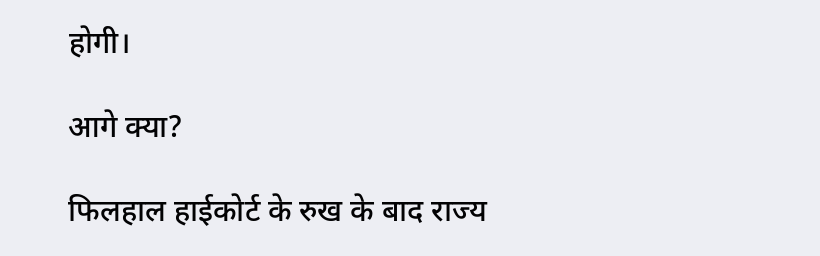होगी।

आगे क्या?

फिलहाल हाईकोर्ट के रुख के बाद राज्य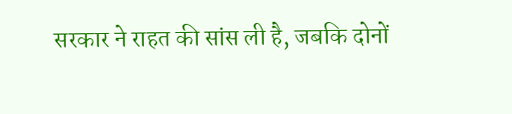सरकार ने राहत की सांस ली है, जबकि दोनों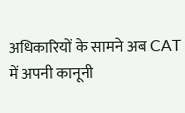अधिकारियों के सामने अब CAT में अपनी कानूनी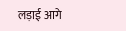लड़ाई आगे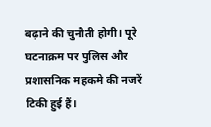बढ़ाने की चुनौती होगी। पूरे घटनाक्रम पर पुलिस और प्रशासनिक महकमे की नजरें टिकी हुई हैं।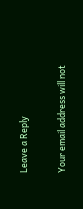Leave a Reply

Your email address will not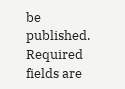be published. Required fields are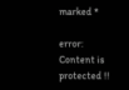marked *

error: Content is protected !!